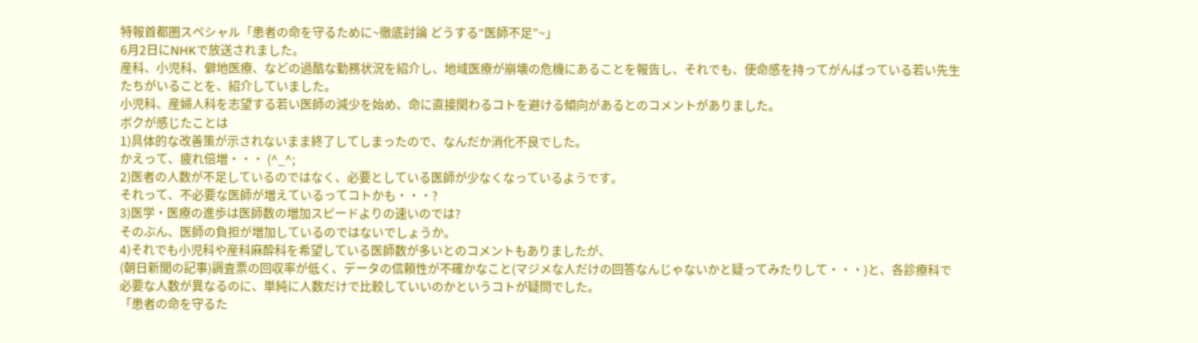特報首都圏スペシャル「患者の命を守るために~徹底討論 どうする“医師不足”~」
6月2日にNHKで放送されました。
産科、小児科、僻地医療、などの過酷な勤務状況を紹介し、地域医療が崩壊の危機にあることを報告し、それでも、使命感を持ってがんばっている若い先生たちがいることを、紹介していました。
小児科、産婦人科を志望する若い医師の減少を始め、命に直接関わるコトを避ける傾向があるとのコメントがありました。
ボクが感じたことは
1)具体的な改善策が示されないまま終了してしまったので、なんだか消化不良でした。
かえって、疲れ倍増・・・ (^_^;
2)医者の人数が不足しているのではなく、必要としている医師が少なくなっているようです。
それって、不必要な医師が増えているってコトかも・・・?
3)医学・医療の進歩は医師数の増加スピードよりの速いのでは?
そのぶん、医師の負担が増加しているのではないでしょうか。
4)それでも小児科や産科麻酔科を希望している医師数が多いとのコメントもありましたが、
(朝日新聞の記事)調査票の回収率が低く、データの信頼性が不確かなこと(マジメな人だけの回答なんじゃないかと疑ってみたりして・・・)と、各診療科で必要な人数が異なるのに、単純に人数だけで比較していいのかというコトが疑問でした。
「患者の命を守るた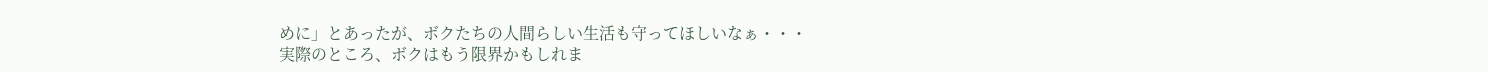めに」とあったが、ボクたちの人間らしい生活も守ってほしいなぁ・・・
実際のところ、ボクはもう限界かもしれま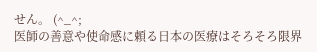せん。 (^_^;
医師の善意や使命感に頼る日本の医療はそろそろ限界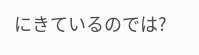にきているのでは?